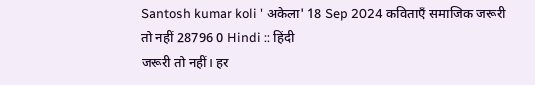Santosh kumar koli ' अकेला' 18 Sep 2024 कविताएँ समाजिक जरूरी तो नहीं 28796 0 Hindi :: हिंदी
जरूरी तो नहीं। हर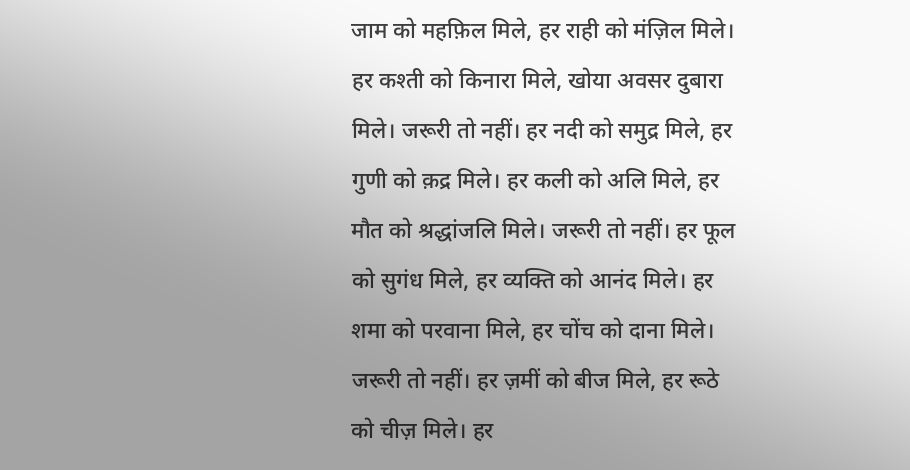जाम को महफ़िल मिले, हर राही को मंज़िल मिले। हर कश्ती को किनारा मिले, खोया अवसर दुबारा मिले। जरूरी तो नहीं। हर नदी को समुद्र मिले, हर गुणी को क़द्र मिले। हर कली को अलि मिले, हर मौत को श्रद्धांजलि मिले। जरूरी तो नहीं। हर फूल को सुगंध मिले, हर व्यक्ति को आनंद मिले। हर शमा को परवाना मिले, हर चोंच को दाना मिले। जरूरी तो नहीं। हर ज़मीं को बीज मिले, हर रूठे को चीज़ मिले। हर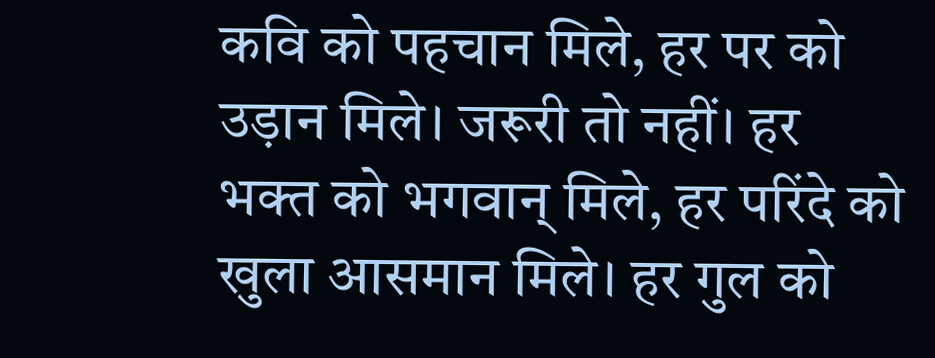कवि को पहचान मिले, हर पर को उड़ान मिले। जरूरी तो नहीं। हर भक्त को भगवान् मिले, हर परिंदे को खुला आसमान मिले। हर गुल को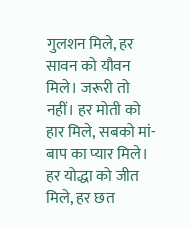गुलशन मिले, हर सावन को यौवन मिले। जरूरी तो नहीं। हर मोती को हार मिले, सबको मां-बाप का प्यार मिले। हर योद्धा को जीत मिले, हर छत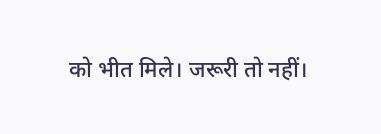को भीत मिले। जरूरी तो नहीं।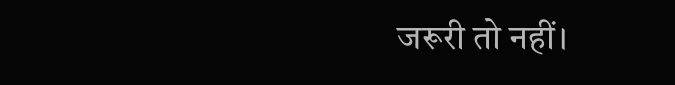जरूरी तो नहीं।